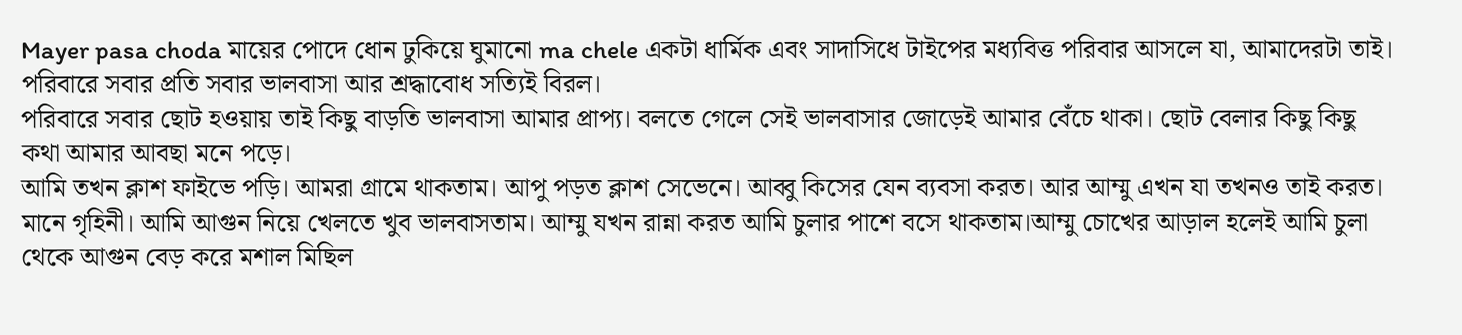Mayer pasa choda মায়ের পোদে ধোন ঢুকিয়ে ঘুমানো ma chele একটা ধার্মিক এবং সাদাসিধে টাইপের মধ্যবিত্ত পরিবার আসলে যা, আমাদেরটা তাই। পরিবারে সবার প্রতি সবার ভালবাসা আর শ্রদ্ধাবোধ সত্যিই বিরল।
পরিবারে সবার ছোট হওয়ায় তাই কিছু বাড়তি ভালবাসা আমার প্রাপ্য। বলতে গেলে সেই ভালবাসার জোড়েই আমার বেঁচে থাকা। ছোট বেলার কিছু কিছু কথা আমার আবছা মনে পড়ে।
আমি তখন ক্লাশ ফাইভে পড়ি। আমরা গ্রামে থাকতাম। আপু পড়ত ক্লাশ সেভেনে। আব্বু কিসের যেন ব্যবসা করত। আর আম্মু এখন যা তখনও তাই করত।
মানে গৃহিনী। আমি আগুন নিয়ে খেলতে খুব ভালবাসতাম। আম্মু যখন রান্না করত আমি চুলার পাশে বসে থাকতাম।আম্মু চোখের আড়াল হলেই আমি চুলা থেকে আগুন বেড় করে মশাল মিছিল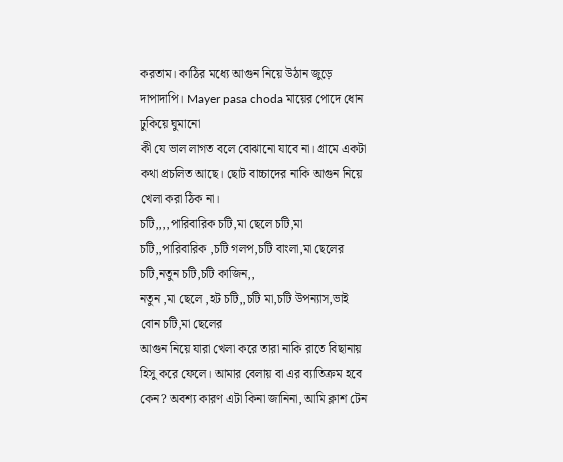করতাম। কাঠির মধ্যে আগুন নিয়ে উঠান জুড়ে দাপাদাপি। Mayer pasa choda মায়ের পোদে ধোন ঢুকিয়ে ঘুমানো
কী যে ভাল লাগত বলে বোঝানো যাবে না। গ্রামে একটা কথা প্রচলিত আছে। ছোট বাচ্চাদের নাকি আগুন নিয়ে খেলা করা ঠিক না।
চটি,,,,পারিবারিক চটি,মা ছেলে চটি,মা চটি,,পারিবারিক ,চটি গলপ,চটি বাংলা,মা ছেলের চটি,নতুন চটি,চটি কাজিন,,
নতুন ,মা ছেলে ,হট চটি,,চটি মা,চটি উপন্যাস,ভাই বোন চটি,মা ছেলের
আগুন নিয়ে যারা খেলা করে তারা নাকি রাতে বিছানায় হিসু করে ফেলে। আমার বেলায় বা এর ব্যাতিক্রম হবে কেন? অবশ্য কারণ এটা কিনা জানিনা, আমি ক্লাশ টেন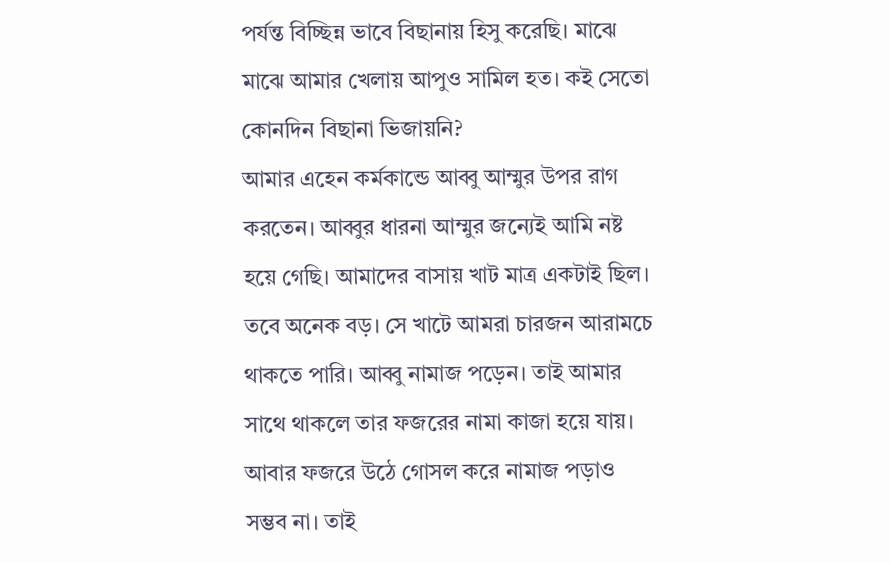পর্যন্ত বিচ্ছিন্ন ভাবে বিছানায় হিসু করেছি। মাঝে মাঝে আমার খেলায় আপুও সামিল হত। কই সেতো কোনদিন বিছানা ভিজায়নি?
আমার এহেন কর্মকান্ডে আব্বু আম্মুর উপর রাগ করতেন। আব্বুর ধারনা আম্মুর জন্যেই আমি নষ্ট হয়ে গেছি। আমাদের বাসায় খাট মাত্র একটাই ছিল।
তবে অনেক বড়। সে খাটে আমরা চারজন আরামচে থাকতে পারি। আব্বু নামাজ পড়েন। তাই আমার সাথে থাকলে তার ফজরের নামা কাজা হয়ে যায়।
আবার ফজরে উঠে গোসল করে নামাজ পড়াও সম্ভব না। তাই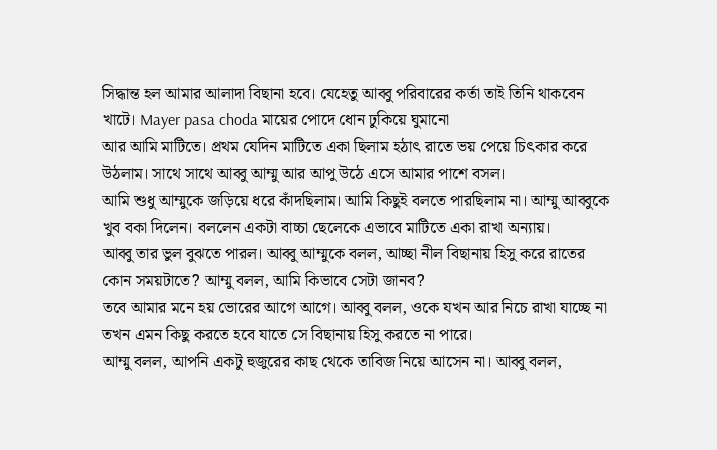সিদ্ধান্ত হল আমার আলাদা বিছানা হবে। যেহেতু আব্বু পরিবারের কর্তা তাই তিনি থাকবেন খাটে। Mayer pasa choda মায়ের পোদে ধোন ঢুকিয়ে ঘুমানো
আর আমি মাটিতে। প্রথম যেদিন মাটিতে একা ছিলাম হঠাৎ রাতে ভয় পেয়ে চিৎকার করে উঠলাম। সাথে সাথে আব্বু আম্মু আর আপু উঠে এসে আমার পাশে বসল।
আমি শুধু আম্মুকে জড়িয়ে ধরে কাঁদছিলাম। আমি কিছুই বলতে পারছিলাম না। আম্মু আব্বুকে খুব বকা দিলেন। বললেন একটা বাচ্চা ছেলেকে এভাবে মাটিতে একা রাখা অন্যায়।
আব্বু তার ভুল বুঝতে পারল। আব্বু আম্মুকে বলল, আচ্ছা নীল বিছানায় হিসু করে রাতের কোন সময়টাতে? আম্মু বলল, আমি কিভাবে সেটা জানব?
তবে আমার মনে হয় ভোরের আগে আগে। আব্বু বলল, ওকে যখন আর নিচে রাখা যাচ্ছে না তখন এমন কিছু করতে হবে যাতে সে বিছানায় হিসু করতে না পারে।
আম্মু বলল, আপনি একটু হুজুরের কাছ থেকে তাবিজ নিয়ে আসেন না। আব্বু বলল,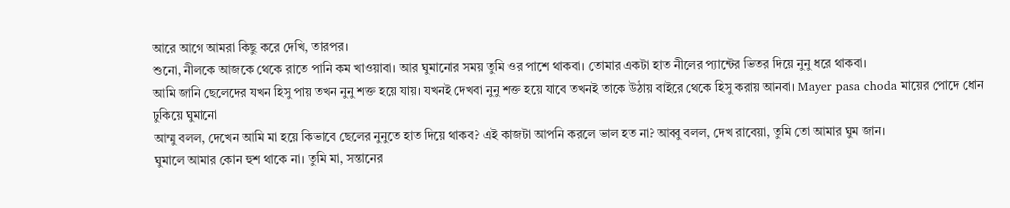আরে আগে আমরা কিছু করে দেখি, তারপর।
শুনো, নীলকে আজকে থেকে রাতে পানি কম খাওয়াবা। আর ঘুমানোর সময় তুমি ওর পাশে থাকবা। তোমার একটা হাত নীলের প্যান্টের ভিতর দিয়ে নুনু ধরে থাকবা।
আমি জানি ছেলেদের যখন হিসু পায় তখন নুনু শক্ত হয়ে যায়। যখনই দেখবা নুনু শক্ত হয়ে যাবে তখনই তাকে উঠায় বাইরে থেকে হিসু করায় আনবা। Mayer pasa choda মায়ের পোদে ধোন ঢুকিয়ে ঘুমানো
আম্মু বলল, দেখেন আমি মা হয়ে কিভাবে ছেলের নুনুতে হাত দিয়ে থাকব? এই কাজটা আপনি করলে ভাল হত না? আব্বু বলল, দেখ রাবেয়া, তুমি তো আমার ঘুম জান।
ঘুমালে আমার কোন হুশ থাকে না। তুমি মা, সন্তানের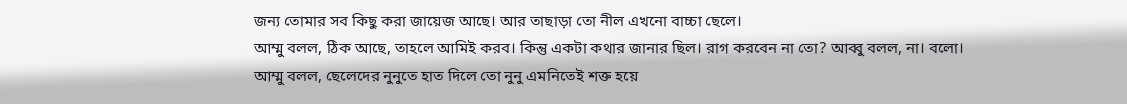জন্য তোমার সব কিছু করা জায়েজ আছে। আর তাছাড়া তো নীল এখনো বাচ্চা ছেলে।
আম্মু বলল, ঠিক আছে, তাহলে আমিই করব। কিন্তু একটা কথার জানার ছিল। রাগ করবেন না তো? আব্বু বলল, না। বলো।
আম্মু বলল, ছেলেদের নুনুতে হাত দিলে তো নুনু এমনিতেই শক্ত হয়ে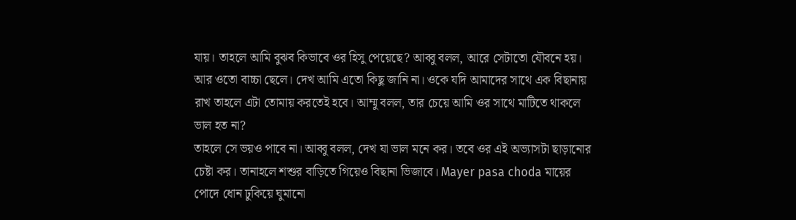যায়। তাহলে আমি বুঝব কিভাবে ওর হিসু পেয়েছে? আব্বু বলল, আরে সেটাতো যৌবনে হয়।
আর ওতো বাচ্চা ছেলে। দেখ আমি এতো কিছু জানি না। ওকে যদি আমাদের সাথে এক বিছানায় রাখ তাহলে এটা তোমায় করতেই হবে। আম্মু বলল, তার চেয়ে আমি ওর সাথে মাটিতে থাকলে ভাল হত না?
তাহলে সে ভয়ও পাবে না। আব্বু বলল, দেখ যা ভাল মনে কর। তবে ওর এই অভ্যাসটা ছাড়ানোর চেষ্টা কর। তানাহলে শশুর বাড়িতে গিয়েও বিছানা ভিজাবে। Mayer pasa choda মায়ের পোদে ধোন ঢুকিয়ে ঘুমানো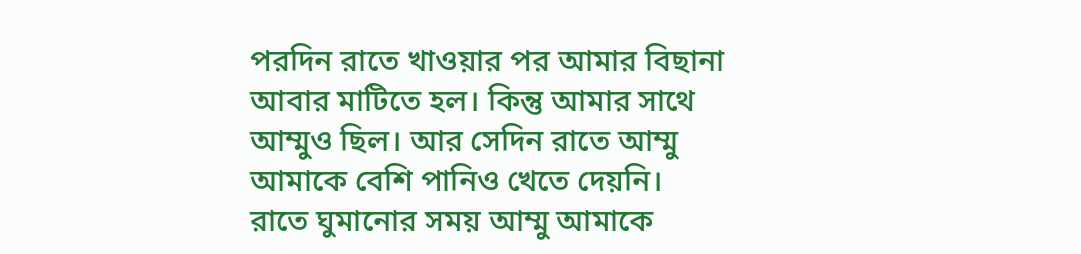পরদিন রাতে খাওয়ার পর আমার বিছানা আবার মাটিতে হল। কিন্তু আমার সাথে আম্মুও ছিল। আর সেদিন রাতে আম্মু আমাকে বেশি পানিও খেতে দেয়নি।
রাতে ঘুমানোর সময় আম্মু আমাকে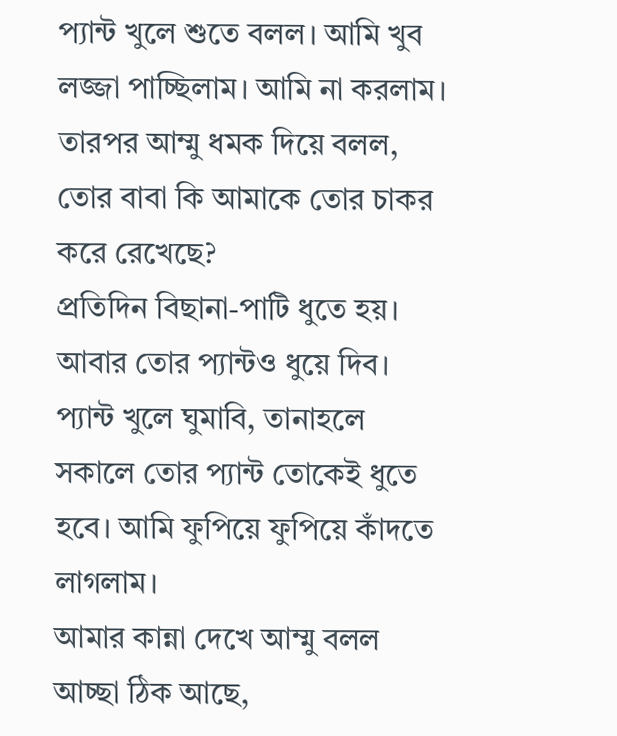প্যান্ট খুলে শুতে বলল। আমি খুব লজ্জা পাচ্ছিলাম। আমি না করলাম। তারপর আম্মু ধমক দিয়ে বলল, তোর বাবা কি আমাকে তোর চাকর করে রেখেছে?
প্রতিদিন বিছানা-পাটি ধুতে হয়। আবার তোর প্যান্টও ধুয়ে দিব। প্যান্ট খুলে ঘুমাবি, তানাহলে সকালে তোর প্যান্ট তোকেই ধুতে হবে। আমি ফুপিয়ে ফুপিয়ে কাঁদতে লাগলাম।
আমার কান্না দেখে আম্মু বলল আচ্ছা ঠিক আছে,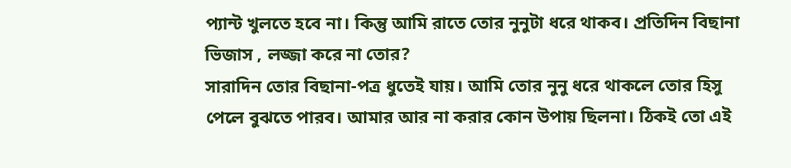প্যান্ট খুলতে হবে না। কিন্তু আমি রাতে তোর নুনুটা ধরে থাকব। প্রতিদিন বিছানা ভিজাস , লজ্জা করে না তোর?
সারাদিন তোর বিছানা-পত্র ধুতেই যায়। আমি তোর নুনু ধরে থাকলে তোর হিসু পেলে বুঝতে পারব। আমার আর না করার কোন উপায় ছিলনা। ঠিকই তো এই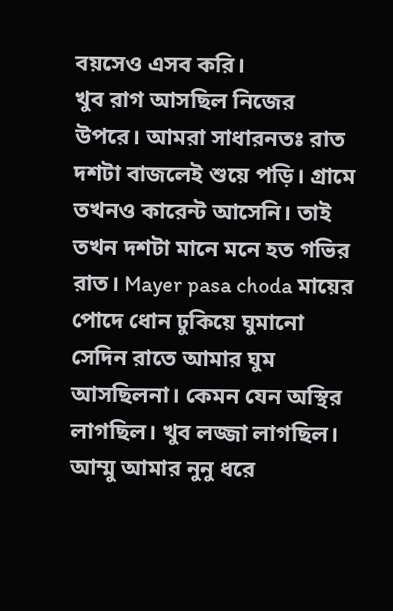বয়সেও এসব করি।
খুব রাগ আসছিল নিজের উপরে। আমরা সাধারনতঃ রাত দশটা বাজলেই শুয়ে পড়ি। গ্রামে তখনও কারেন্ট আসেনি। তাই তখন দশটা মানে মনে হত গভির রাত। Mayer pasa choda মায়ের পোদে ধোন ঢুকিয়ে ঘুমানো
সেদিন রাতে আমার ঘুম আসছিলনা। কেমন যেন অস্থির লাগছিল। খুব লজ্জা লাগছিল। আম্মু আমার নুনু ধরে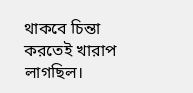থাকবে চিন্তা করতেই খারাপ লাগছিল।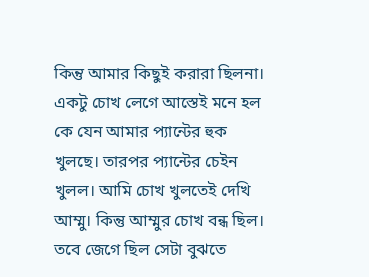কিন্তু আমার কিছুই করারা ছিলনা।
একটু চোখ লেগে আস্তেই মনে হল কে যেন আমার প্যান্টের হুক খুলছে। তারপর প্যান্টের চেইন খুলল। আমি চোখ খুলতেই দেখি আম্মু। কিন্তু আম্মুর চোখ বন্ধ ছিল।
তবে জেগে ছিল সেটা বুঝতে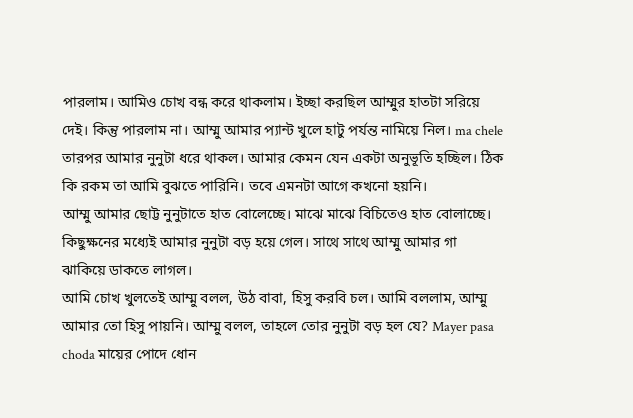পারলাম। আমিও চোখ বন্ধ করে থাকলাম। ইচ্ছা করছিল আম্মুর হাতটা সরিয়ে দেই। কিন্তু পারলাম না। আম্মু আমার প্যান্ট খুলে হাটু পর্যন্ত নামিয়ে নিল। ma chele
তারপর আমার নুনুটা ধরে থাকল। আমার কেমন যেন একটা অনুভূতি হচ্ছিল। ঠিক কি রকম তা আমি বুঝতে পারিনি। তবে এমনটা আগে কখনো হয়নি।
আম্মু আমার ছোট্ট নুনুটাতে হাত বোলেচ্ছে। মাঝে মাঝে বিচিতেও হাত বোলাচ্ছে। কিছুক্ষনের মধ্যেই আমার নুনুটা বড় হয়ে গেল। সাথে সাথে আম্মু আমার গা ঝাকিয়ে ডাকতে লাগল।
আমি চোখ খুলতেই আম্মু বলল, উঠ বাবা, হিসু করবি চল। আমি বললাম, আম্মু আমার তো হিসু পায়নি। আম্মু বলল, তাহলে তোর নুনুটা বড় হল যে? Mayer pasa choda মায়ের পোদে ধোন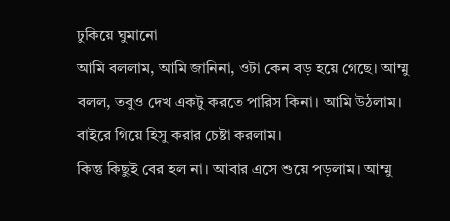ঢুকিয়ে ঘুমানো
আমি বললাম, আমি জানিনা, ওটা কেন বড় হয়ে গেছে। আম্মু বলল, তবুও দেখ একটু করতে পারিস কিনা। আমি উঠলাম। বাইরে গিয়ে হিসু করার চেষ্টা করলাম।
কিন্তু কিছুই বের হল না। আবার এসে শুয়ে পড়লাম। আম্মু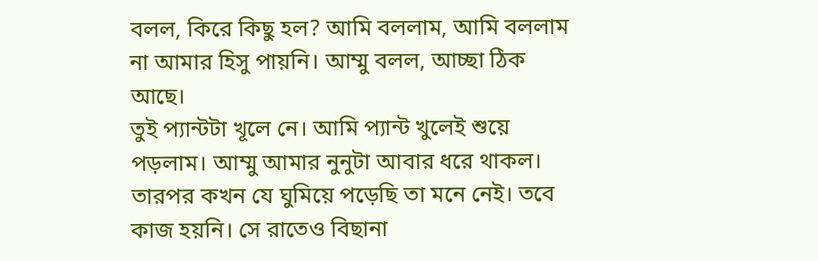বলল, কিরে কিছু হল? আমি বললাম, আমি বললাম না আমার হিসু পায়নি। আম্মু বলল, আচ্ছা ঠিক আছে।
তুই প্যান্টটা খূলে নে। আমি প্যান্ট খুলেই শুয়ে পড়লাম। আম্মু আমার নুনুটা আবার ধরে থাকল। তারপর কখন যে ঘুমিয়ে পড়েছি তা মনে নেই। তবে কাজ হয়নি। সে রাতেও বিছানা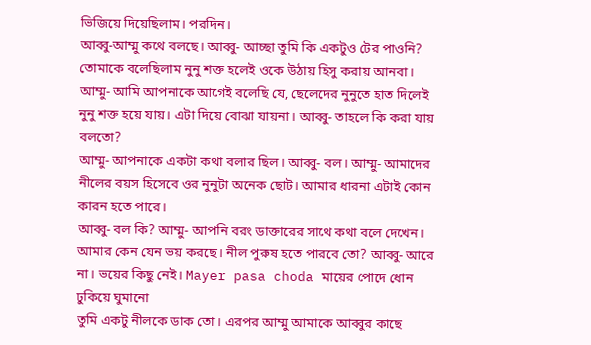ভিজিয়ে দিয়েছিলাম। পরদিন।
আব্বু-আম্মু কথে বলছে। আব্বু- আচ্ছা তুমি কি একটুও টের পাওনি? তোমাকে বলেছিলাম নুনু শক্ত হলেই ওকে উঠায় হিসু করায় আনবা।
আম্মু- আমি আপনাকে আগেই বলেছি যে, ছেলেদের নুনুতে হাত দিলেই নুনু শক্ত হয়ে যায়। এটা দিয়ে বোঝা যায়না। আব্বু- তাহলে কি করা যায় বলতো?
আম্মু- আপনাকে একটা কথা বলার ছিল। আব্বু- বল। আম্মু- আমাদের নীলের বয়স হিসেবে ওর নুনুটা অনেক ছোট। আমার ধারনা এটাই কোন কারন হতে পারে।
আব্বু- বল কি? আম্মু- আপনি বরং ডাক্তারের সাথে কথা বলে দেখেন। আমার কেন যেন ভয় করছে। নীল পুরুষ হতে পারবে তো? আব্বু- আরে না। ভয়ের কিছু নেই। Mayer pasa choda মায়ের পোদে ধোন ঢুকিয়ে ঘুমানো
তুমি একটু নীলকে ডাক তো। এরপর আম্মু আমাকে আব্বুর কাছে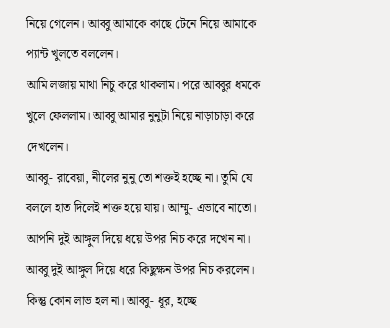নিয়ে গেলেন। আব্বু আমাকে কাছে টেনে নিয়ে আমাকে প্যান্ট খুলতে বললেন।
আমি লজায় মাথা নিচু করে থাকলাম। পরে আব্বুর ধমকে খুলে ফেললাম। আব্বু আমার নুনুটা নিয়ে নাড়াচাড়া করে দেখলেন।
আব্বু- রাবেয়া, নীলের নুনু তো শক্তই হচ্ছে না। তুমি যে বললে হাত দিলেই শক্ত হয়ে যায়। আম্মু- এভাবে নাতো। আপনি দুই আঙ্গুল দিয়ে ধয়ে উপর নিচ করে দখেন না।
আব্বু দুই আঙ্গুল দিয়ে ধরে কিছুক্ষন উপর নিচ করলেন। কিন্তু কোন লাভ হল না। আব্বু- ধূর, হচ্ছে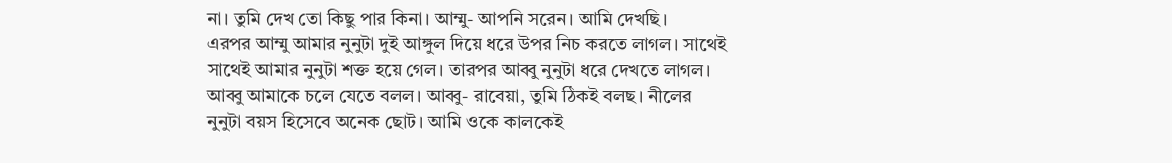না। তুমি দেখ তো কিছু পার কিনা। আম্মু- আপনি সরেন। আমি দেখছি।
এরপর আম্মু আমার নুনুটা দুই আঙ্গুল দিয়ে ধরে উপর নিচ করতে লাগল। সাথেই সাথেই আমার নুনুটা শক্ত হয়ে গেল। তারপর আব্বু নুনুটা ধরে দেখতে লাগল।
আব্বু আমাকে চলে যেতে বলল। আব্বু- রাবেয়া, তুমি ঠিকই বলছ। নীলের নুনুটা বয়স হিসেবে অনেক ছোট। আমি ওকে কালকেই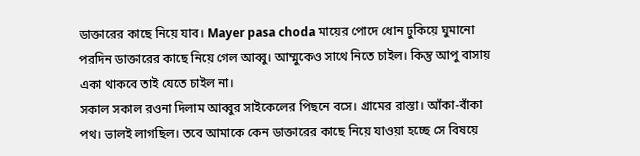ডাক্তারের কাছে নিয়ে যাব। Mayer pasa choda মায়ের পোদে ধোন ঢুকিয়ে ঘুমানো
পরদিন ডাক্তারের কাছে নিয়ে গেল আব্বু। আম্মুকেও সাথে নিতে চাইল। কিন্তু আপু বাসায় একা থাকবে তাই যেতে চাইল না।
সকাল সকাল রওনা দিলাম আব্বুর সাইকেলের পিছনে বসে। গ্রামের রাস্তা। আঁকা-বাঁকা পথ। ভালই লাগছিল। তবে আমাকে কেন ডাক্তারের কাছে নিয়ে যাওয়া হচ্ছে সে বিষয়ে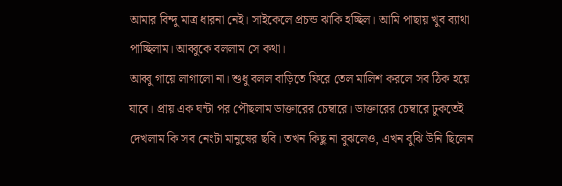আমার বিন্দু মাত্র ধারনা নেই। সাইকেলে প্রচন্ড ঝাকি হচ্ছিল। আমি পাছায় খুব ব্যাথা পাচ্ছিলাম। আব্বুকে বললাম সে কথা।
আব্বু গায়ে লাগালো না। শুধু বলল বাড়িতে ফিরে তেল মালিশ করলে সব ঠিক হয়ে যাবে। প্রায় এক ঘন্টা পর পৌছলাম ডাক্তারের চেম্বারে। ডাক্তারের চেম্বারে ঢুকতেই দেখলাম কি সব নেংটা মানুষের ছবি। তখন কিছু না বুঝলেও, এখন বুঝি উনি ছিলেন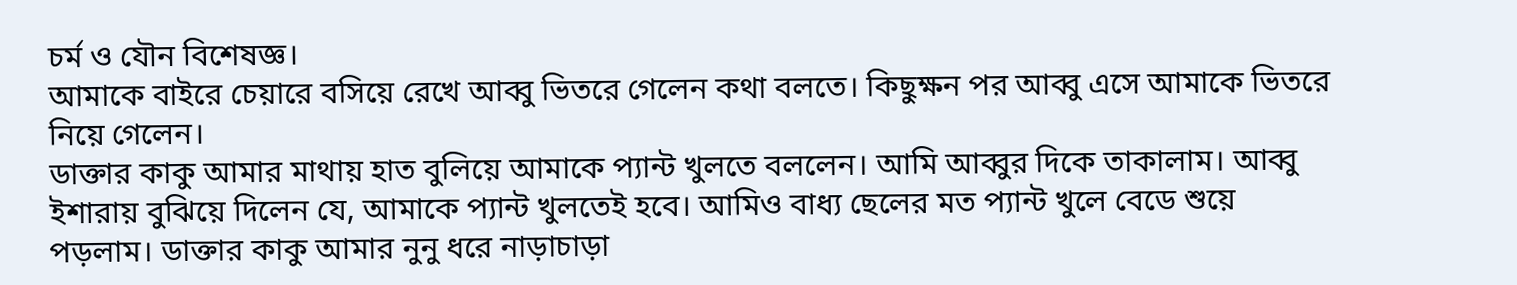চর্ম ও যৌন বিশেষজ্ঞ।
আমাকে বাইরে চেয়ারে বসিয়ে রেখে আব্বু ভিতরে গেলেন কথা বলতে। কিছুক্ষন পর আব্বু এসে আমাকে ভিতরে নিয়ে গেলেন।
ডাক্তার কাকু আমার মাথায় হাত বুলিয়ে আমাকে প্যান্ট খুলতে বললেন। আমি আব্বুর দিকে তাকালাম। আব্বু ইশারায় বুঝিয়ে দিলেন যে, আমাকে প্যান্ট খুলতেই হবে। আমিও বাধ্য ছেলের মত প্যান্ট খুলে বেডে শুয়ে পড়লাম। ডাক্তার কাকু আমার নুনু ধরে নাড়াচাড়া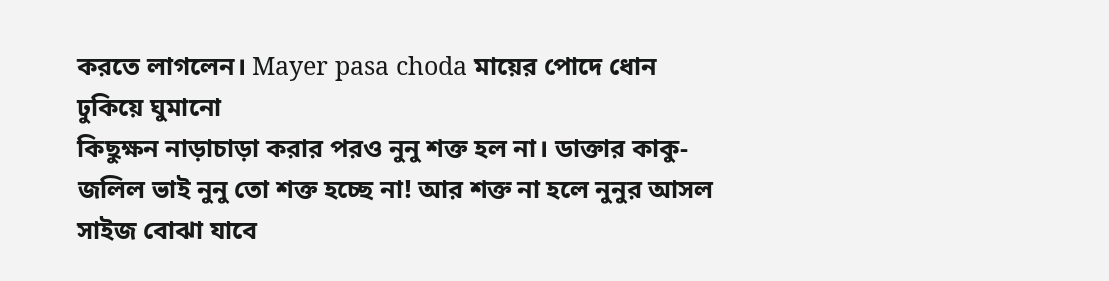করতে লাগলেন। Mayer pasa choda মায়ের পোদে ধোন ঢুকিয়ে ঘুমানো
কিছুক্ষন নাড়াচাড়া করার পরও নুনু শক্ত হল না। ডাক্তার কাকু- জলিল ভাই নুনু তো শক্ত হচ্ছে না! আর শক্ত না হলে নুনুর আসল সাইজ বোঝা যাবে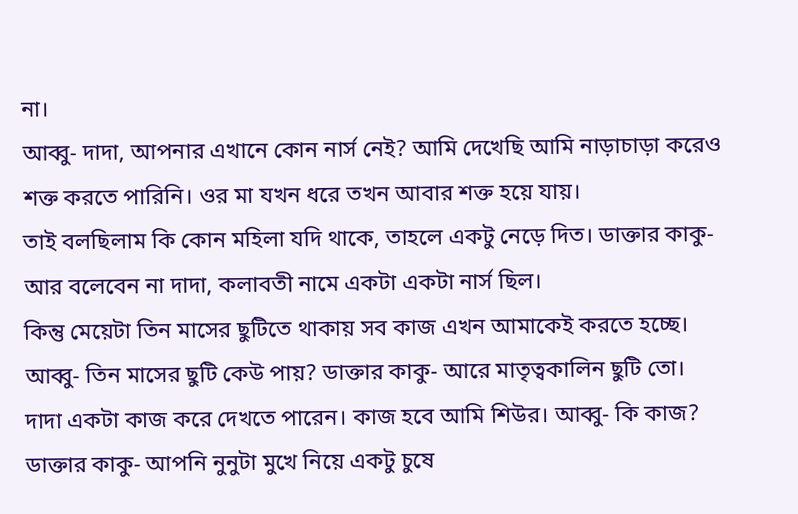না।
আব্বু- দাদা, আপনার এখানে কোন নার্স নেই? আমি দেখেছি আমি নাড়াচাড়া করেও শক্ত করতে পারিনি। ওর মা যখন ধরে তখন আবার শক্ত হয়ে যায়।
তাই বলছিলাম কি কোন মহিলা যদি থাকে, তাহলে একটু নেড়ে দিত। ডাক্তার কাকু- আর বলেবেন না দাদা, কলাবতী নামে একটা একটা নার্স ছিল।
কিন্তু মেয়েটা তিন মাসের ছুটিতে থাকায় সব কাজ এখন আমাকেই করতে হচ্ছে। আব্বু- তিন মাসের ছুটি কেউ পায়? ডাক্তার কাকু- আরে মাতৃত্বকালিন ছুটি তো।
দাদা একটা কাজ করে দেখতে পারেন। কাজ হবে আমি শিউর। আব্বু- কি কাজ? ডাক্তার কাকু- আপনি নুনুটা মুখে নিয়ে একটু চুষে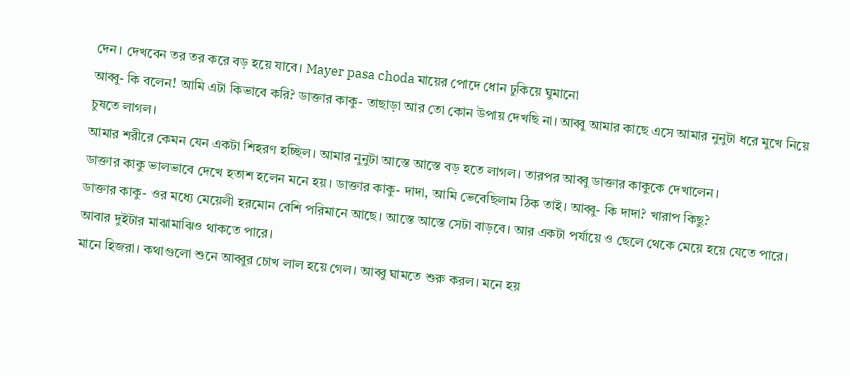দেন। দেখবেন তর তর করে বড় হয়ে যাবে। Mayer pasa choda মায়ের পোদে ধোন ঢুকিয়ে ঘুমানো
আব্বু- কি বলেন! আমি এটা কিভাবে করি? ডাক্তার কাকু- তাছাড়া আর তো কোন উপায় দেখছি না। আব্বু আমার কাছে এসে আমার নুনুটা ধরে মুখে নিয়ে চুষতে লাগল।
আমার শরীরে কেমন যেন একটা শিহরণ হচ্ছিল। আমার নুনুটা আস্তে আস্তে বড় হতে লাগল। তারপর আব্বু ডাক্তার কাকুকে দেখালেন।
ডাক্তার কাকু ভালভাবে দেখে হতাশ হলেন মনে হয়। ডাক্তার কাকু- দাদা, আমি ভেবেছিলাম ঠিক তাই। আব্বু- কি দাদা? খারাপ কিছু?
ডাক্তার কাকু- ওর মধ্যে মেয়েলী হরমোন বেশি পরিমানে আছে। আস্তে আস্তে সেটা বাড়বে। আর একটা পর্যায়ে ও ছেলে থেকে মেয়ে হয়ে যেতে পারে। আবার দুইটার মাঝামাঝিও থাকতে পারে।
মানে হিজরা। কথাগুলো শুনে আব্বুর চোখ লাল হয়ে গেল। আব্বু ঘামতে শুরু করল। মনে হয়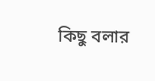কিছু বলার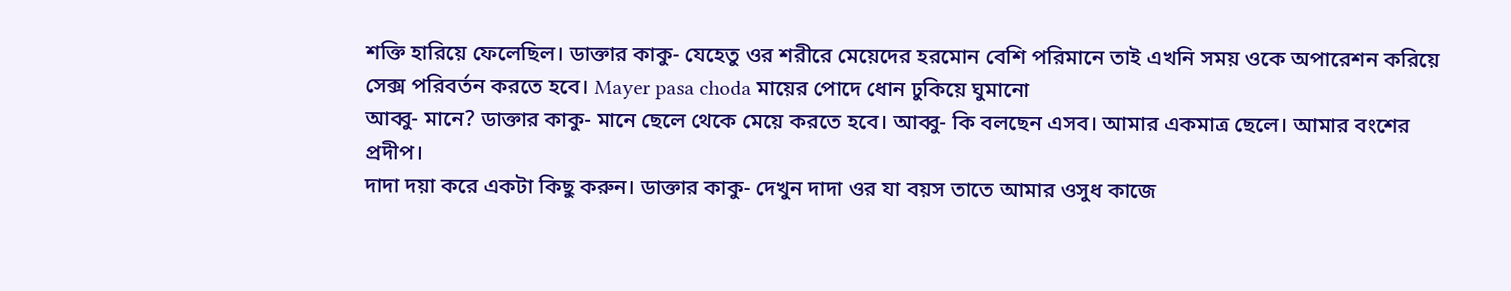শক্তি হারিয়ে ফেলেছিল। ডাক্তার কাকু- যেহেতু ওর শরীরে মেয়েদের হরমোন বেশি পরিমানে তাই এখনি সময় ওকে অপারেশন করিয়ে সেক্স পরিবর্তন করতে হবে। Mayer pasa choda মায়ের পোদে ধোন ঢুকিয়ে ঘুমানো
আব্বু- মানে? ডাক্তার কাকু- মানে ছেলে থেকে মেয়ে করতে হবে। আব্বু- কি বলছেন এসব। আমার একমাত্র ছেলে। আমার বংশের প্রদীপ।
দাদা দয়া করে একটা কিছু করুন। ডাক্তার কাকু- দেখুন দাদা ওর যা বয়স তাতে আমার ওসুধ কাজে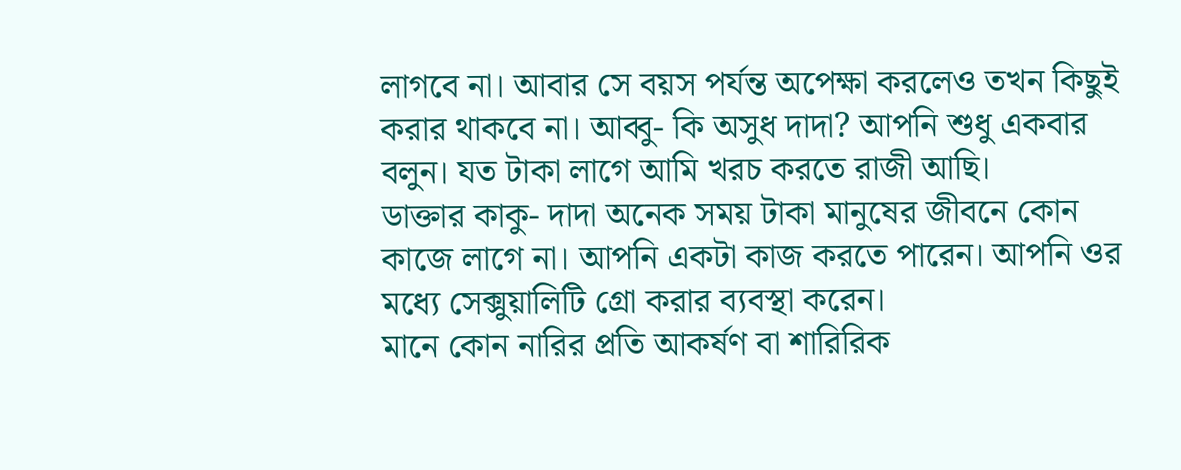লাগবে না। আবার সে বয়স পর্যন্ত অপেক্ষা করলেও তখন কিছুই করার থাকবে না। আব্বু- কি অসুধ দাদা? আপনি শুধু একবার বলুন। যত টাকা লাগে আমি খরচ করতে রাজী আছি।
ডাক্তার কাকু- দাদা অনেক সময় টাকা মানুষের জীবনে কোন কাজে লাগে না। আপনি একটা কাজ করতে পারেন। আপনি ওর মধ্যে সেক্সুয়ালিটি গ্রো করার ব্যবস্থা করেন।
মানে কোন নারির প্রতি আকর্ষণ বা শারিরিক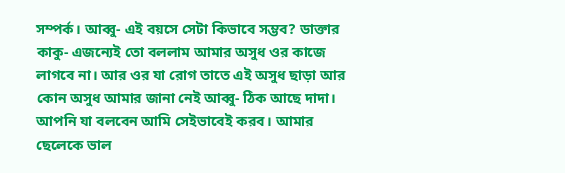সম্পর্ক। আব্বু- এই বয়সে সেটা কিভাবে সম্ভব? ডাক্তার কাকু- এজন্যেই তো বললাম আমার অসুধ ওর কাজে লাগবে না। আর ওর যা রোগ তাতে এই অসুধ ছাড়া আর কোন অসুধ আমার জানা নেই আব্বু- ঠিক আছে দাদা।
আপনি যা বলবেন আমি সেইভাবেই করব। আমার ছেলেকে ভাল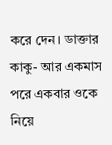করে দেন। ডাক্তার কাকু- আর একমাস পরে একবার ওকে নিয়ে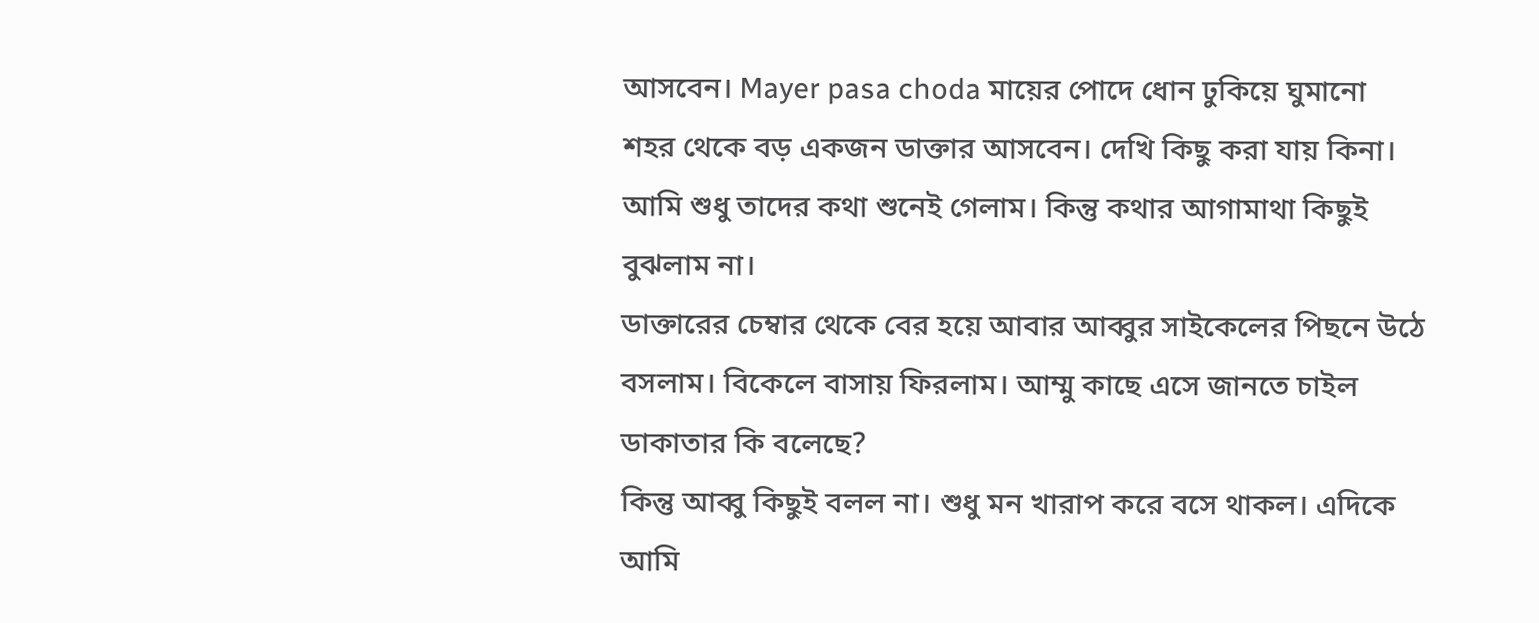আসবেন। Mayer pasa choda মায়ের পোদে ধোন ঢুকিয়ে ঘুমানো
শহর থেকে বড় একজন ডাক্তার আসবেন। দেখি কিছু করা যায় কিনা। আমি শুধু তাদের কথা শুনেই গেলাম। কিন্তু কথার আগামাথা কিছুই বুঝলাম না।
ডাক্তারের চেম্বার থেকে বের হয়ে আবার আব্বুর সাইকেলের পিছনে উঠে বসলাম। বিকেলে বাসায় ফিরলাম। আম্মু কাছে এসে জানতে চাইল ডাকাতার কি বলেছে?
কিন্তু আব্বু কিছুই বলল না। শুধু মন খারাপ করে বসে থাকল। এদিকে আমি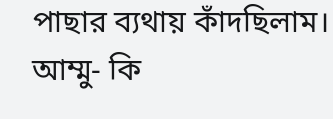পাছার ব্যথায় কাঁদছিলাম। আম্মু- কি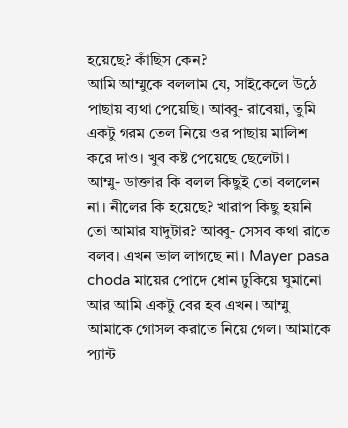হয়েছে? কাঁছিস কেন?
আমি আম্মুকে বললাম যে, সাইকেলে উঠে পাছায় ব্যথা পেয়েছি। আব্বু- রাবেয়া, তুমি একটু গরম তেল নিয়ে ওর পাছায় মালিশ করে দাও। খুব কষ্ট পেয়েছে ছেলেটা।
আম্মু- ডাক্তার কি বলল কিছুই তো বললেন না। নীলের কি হয়েছে? খারাপ কিছু হয়নি তো আমার যাদুটার? আব্বু- সেসব কথা রাতে বলব। এখন ভাল লাগছে না। Mayer pasa choda মায়ের পোদে ধোন ঢুকিয়ে ঘুমানো
আর আমি একটু বের হব এখন। আম্মু আমাকে গোসল করাতে নিয়ে গেল। আমাকে প্যান্ট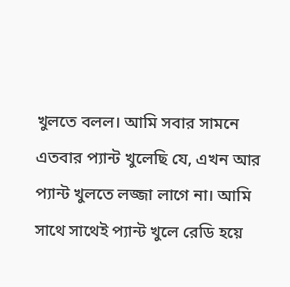খুলতে বলল। আমি সবার সামনে এতবার প্যান্ট খুলেছি যে, এখন আর প্যান্ট খুলতে লজ্জা লাগে না। আমি সাথে সাথেই প্যান্ট খুলে রেডি হয়ে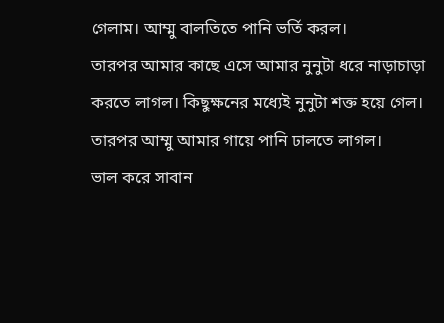গেলাম। আম্মু বালতিতে পানি ভর্তি করল।
তারপর আমার কাছে এসে আমার নুনুটা ধরে নাড়াচাড়া করতে লাগল। কিছুক্ষনের মধ্যেই নুনুটা শক্ত হয়ে গেল। তারপর আম্মু আমার গায়ে পানি ঢালতে লাগল।
ভাল করে সাবান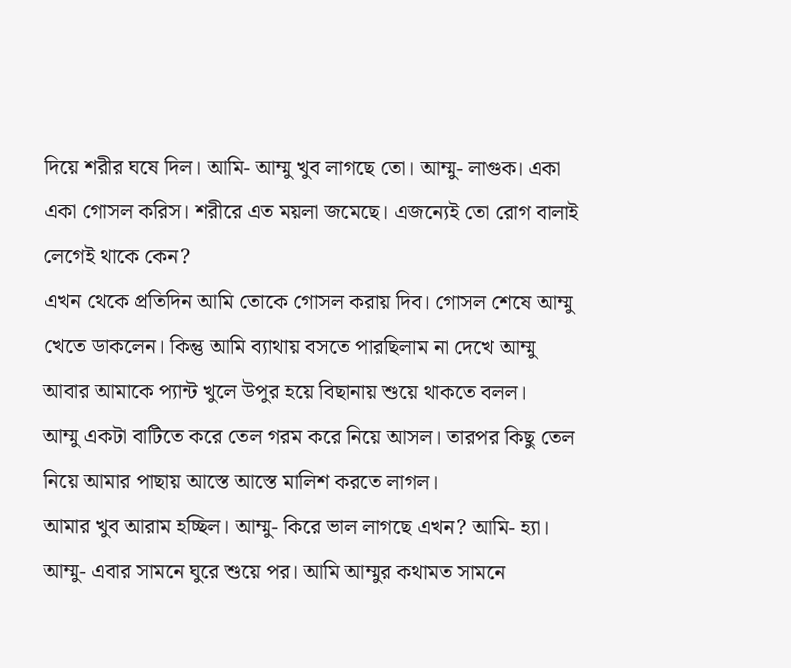দিয়ে শরীর ঘষে দিল। আমি- আম্মু খুব লাগছে তো। আম্মু- লাগুক। একা একা গোসল করিস। শরীরে এত ময়লা জমেছে। এজন্যেই তো রোগ বালাই লেগেই থাকে কেন?
এখন থেকে প্রতিদিন আমি তোকে গোসল করায় দিব। গোসল শেষে আম্মু খেতে ডাকলেন। কিন্তু আমি ব্যাথায় বসতে পারছিলাম না দেখে আম্মু আবার আমাকে প্যান্ট খুলে উপুর হয়ে বিছানায় শুয়ে থাকতে বলল।
আম্মু একটা বাটিতে করে তেল গরম করে নিয়ে আসল। তারপর কিছু তেল নিয়ে আমার পাছায় আস্তে আস্তে মালিশ করতে লাগল।
আমার খুব আরাম হচ্ছিল। আম্মু- কিরে ভাল লাগছে এখন? আমি- হ্যা। আম্মু- এবার সামনে ঘুরে শুয়ে পর। আমি আম্মুর কথামত সামনে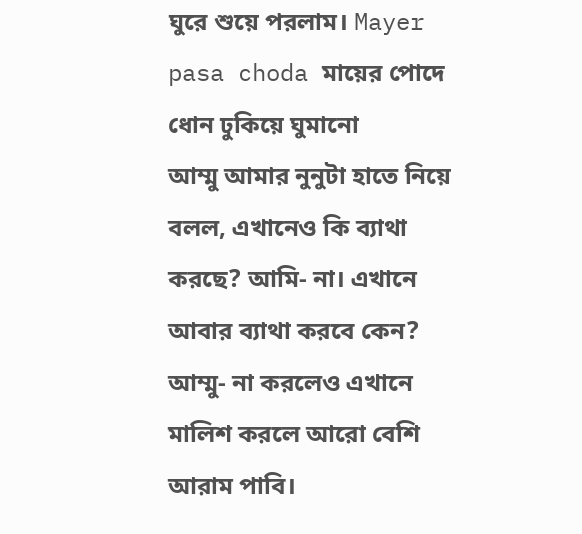ঘুরে শুয়ে পরলাম। Mayer pasa choda মায়ের পোদে ধোন ঢুকিয়ে ঘুমানো
আম্মু আমার নুনুটা হাতে নিয়ে বলল, এখানেও কি ব্যাথা করছে? আমি- না। এখানে আবার ব্যাথা করবে কেন? আম্মু- না করলেও এখানে মালিশ করলে আরো বেশি আরাম পাবি।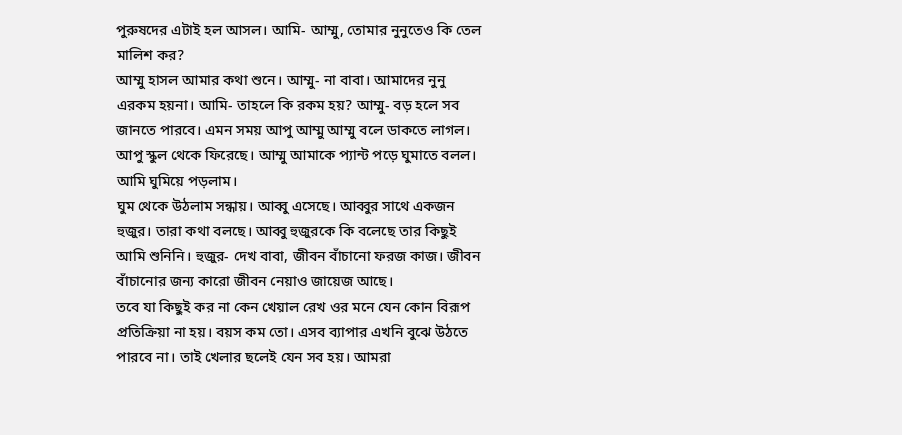পুরুষদের এটাই হল আসল। আমি- আম্মু, তোমার নুনুতেও কি তেল মালিশ কর?
আম্মু হাসল আমার কথা শুনে। আম্মু- না বাবা। আমাদের নুনু এরকম হয়না। আমি- তাহলে কি রকম হয়? আম্মু- বড় হলে সব জানতে পারবে। এমন সময় আপু আম্মু আম্মু বলে ডাকতে লাগল। আপু স্কুল থেকে ফিরেছে। আম্মু আমাকে প্যান্ট পড়ে ঘুমাতে বলল। আমি ঘুমিয়ে পড়লাম।
ঘুম থেকে উঠলাম সন্ধায়। আব্বু এসেছে। আব্বুর সাথে একজন হুজুর। তারা কথা বলছে। আব্বু হুজুরকে কি বলেছে তার কিছুই আমি শুনিনি। হুজুর- দেখ বাবা, জীবন বাঁচানো ফরজ কাজ। জীবন বাঁচানোর জন্য কারো জীবন নেয়াও জায়েজ আছে।
তবে যা কিছুই কর না কেন খেয়াল রেখ ওর মনে যেন কোন বিরূপ প্রতিক্রিয়া না হয়। বয়স কম তো। এসব ব্যাপার এখনি বুঝে উঠতে পারবে না। তাই খেলার ছলেই যেন সব হয়। আমরা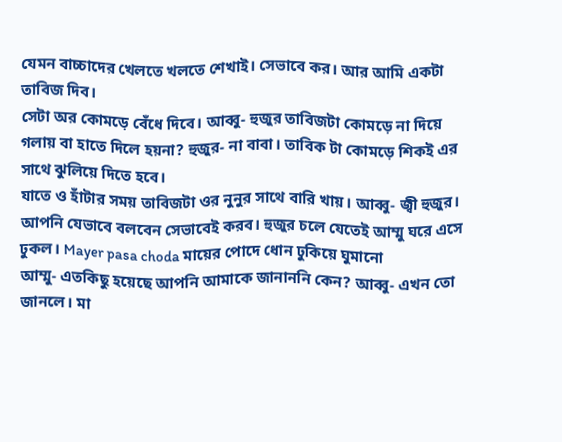যেমন বাচ্চাদের খেলতে খলতে শেখাই। সেভাবে কর। আর আমি একটা তাবিজ দিব।
সেটা অর কোমড়ে বেঁধে দিবে। আব্বু- হুজুর তাবিজটা কোমড়ে না দিয়ে গলায় বা হাতে দিলে হয়না? হুজুর- না বাবা। তাবিক টা কোমড়ে শিকই এর সাথে ঝুলিয়ে দিতে হবে।
যাতে ও হাঁটার সময় তাবিজটা ওর নুনুর সাথে বারি খায়। আব্বু- জ্বী হুজুর। আপনি যেভাবে বলবেন সেভাবেই করব। হুজুর চলে যেতেই আম্মু ঘরে এসে ঢুকল। Mayer pasa choda মায়ের পোদে ধোন ঢুকিয়ে ঘুমানো
আম্মু- এতকিছু হয়েছে আপনি আমাকে জানাননি কেন? আব্বু- এখন তো জানলে। মা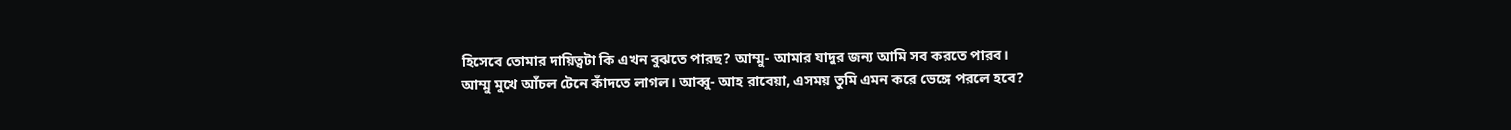হিসেবে তোমার দায়িত্বটা কি এখন বুঝতে পারছ? আম্মু- আমার যাদুর জন্য আমি সব করতে পারব।
আম্মু মুখে আঁচল টেনে কাঁদতে লাগল। আব্বু- আহ রাবেয়া, এসময় তুমি এমন করে ভেঙ্গে পরলে হবে?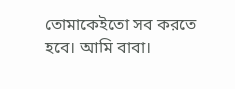তোমাকেইতো সব করতে হবে। আমি বাবা।